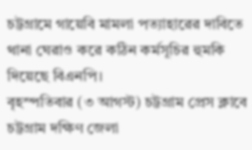চট্টগ্রামে গায়েবি মামলা পত্যাহারের দাবিতে থানা ঘেরাও করে কঠিন কর্মসূচির হুমকি দিয়েছে বিএনপি।
বৃহস্পতিবার (৩ আগস্ট) চট্টগ্রাম প্রেস ক্লাবে চট্টগ্রাম দক্ষিণ জেলা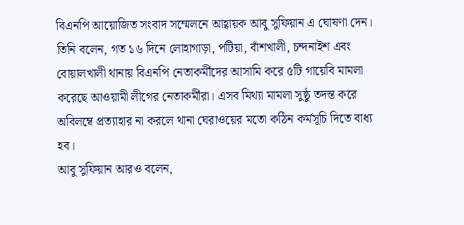বিএনপি আয়োজিত সংবাদ সম্মেলনে আহ্বায়ক আবু সুফিয়ান এ ঘোষণা দেন।
তিনি বলেন, গত ১৬ দিনে লোহাগাড়া, পটিয়া, বাঁশখালী, চন্দনাইশ এবং বোয়ালখালী থানায় বিএনপি নেতাকর্মীদের আসামি করে ৫টি গায়েবি মামলা করেছে আওয়ামী লীগের নেতাকর্মীরা। এসব মিথ্যা মামলা সুষ্ঠু তদন্ত করে অবিলম্বে প্রত্যাহার না করলে থানা ঘেরাওয়ের মতো কঠিন কর্মসূচি দিতে বাধ্য হব।
আবু সুফিয়ান আরও বলেন,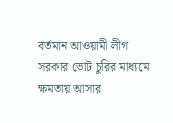বর্তমান আওয়ামী লীগ সরকার ভোট চুরির মাধ্যমে ক্ষমতায় আসার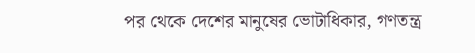পর থেকে দেশের মানুষের ভোটাধিকার, গণতন্ত্র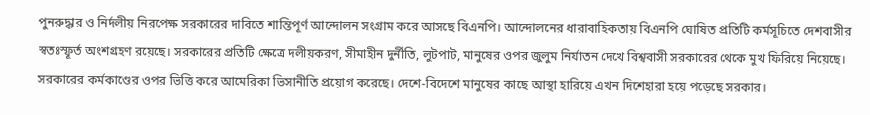পুনরুদ্ধার ও নির্দলীয় নিরপেক্ষ সরকারের দাবিতে শান্তিপূর্ণ আন্দোলন সংগ্রাম করে আসছে বিএনপি। আন্দোলনের ধারাবাহিকতায় বিএনপি ঘোষিত প্রতিটি কর্মসূচিতে দেশবাসীর স্বতঃস্ফূর্ত অংশগ্রহণ রয়েছে। সরকারের প্রতিটি ক্ষেত্রে দলীয়করণ, সীমাহীন দুর্নীতি, লুটপাট, মানুষের ওপর জুলুম নির্যাতন দেখে বিশ্ববাসী সরকারের থেকে মুখ ফিরিয়ে নিয়েছে। সরকারের কর্মকাণ্ডের ওপর ভিত্তি করে আমেরিকা ভিসানীতি প্রয়োগ করেছে। দেশে-বিদেশে মানুষের কাছে আস্থা হারিয়ে এখন দিশেহারা হয়ে পড়েছে সরকার।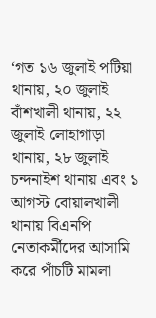‘গত ১৬ জুলাই পটিয়া থানায়, ২০ জুলাই বাঁশখালী থানায়, ২২ জুলাই লোহাগাড়া থানায়, ২৮ জুলাই চন্দনাইশ থানায় এবং ১ আগস্ট বোয়ালখালী থানায় বিএনপি নেতাকর্মীদের আসামি করে পাঁচটি মামলা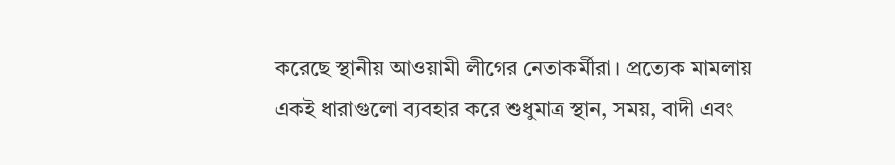করেছে স্থানীয় আওয়ামী লীগের নেতাকর্মীরা। প্রত্যেক মামলায় একই ধারাগুলো ব্যবহার করে শুধুমাত্র স্থান, সময়, বাদী এবং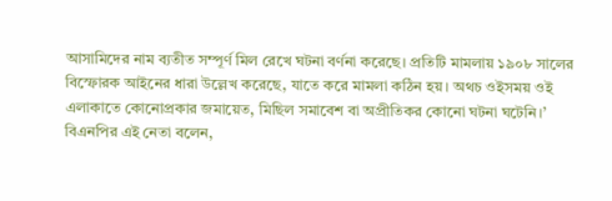আসামিদের নাম ব্যতীত সম্পূর্ণ মিল রেখে ঘটনা বর্ণনা করেছে। প্রতিটি মামলায় ১৯০৮ সালের বিস্ফোরক আইনের ধারা উল্লেখ করেছে, যাতে করে মামলা কঠিন হয়। অথচ ওইসময় ওই এলাকাতে কোনোপ্রকার জমায়েত, মিছিল সমাবেশ বা অপ্রীতিকর কোনো ঘটনা ঘটেনি।’
বিএনপির এই নেতা বলেন,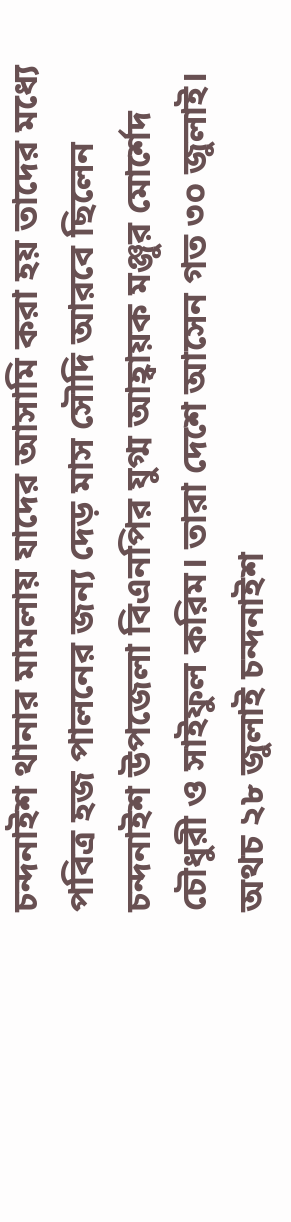চন্দনাইশ থানার মামলায় যাদের আসামি করা হয় তাদের মধ্যে পবিত্র হজ পালনের জন্য দেড় মাস সৌদি আরবে ছিলেন চন্দনাইশ উপজেলা বিএনপির যুগ্ম আহ্বায়ক মঞ্জুর মোর্শেদ চৌধুরী ও সাইফুল করিম। তারা দেশে আসেন গত ৩০ জুলাই। অথচ ২৮ জুলাই চন্দনাইশ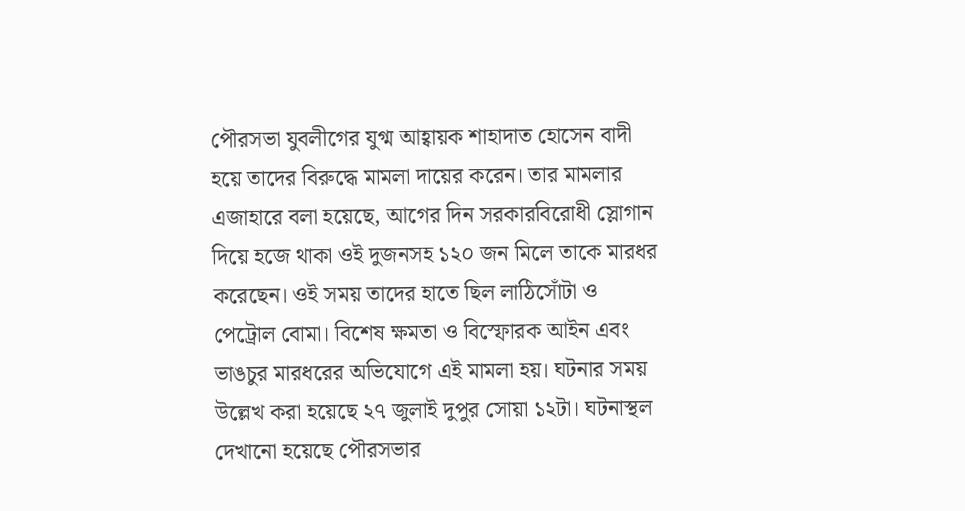পৌরসভা যুবলীগের যুগ্ম আহ্বায়ক শাহাদাত হোসেন বাদী হয়ে তাদের বিরুদ্ধে মামলা দায়ের করেন। তার মামলার এজাহারে বলা হয়েছে, আগের দিন সরকারবিরোধী স্লোগান দিয়ে হজে থাকা ওই দুজনসহ ১২০ জন মিলে তাকে মারধর করেছেন। ওই সময় তাদের হাতে ছিল লাঠিসোঁটা ও পেট্রোল বোমা। বিশেষ ক্ষমতা ও বিস্ফোরক আইন এবং ভাঙচুর মারধরের অভিযোগে এই মামলা হয়। ঘটনার সময় উল্লেখ করা হয়েছে ২৭ জুলাই দুপুর সোয়া ১২টা। ঘটনাস্থল দেখানো হয়েছে পৌরসভার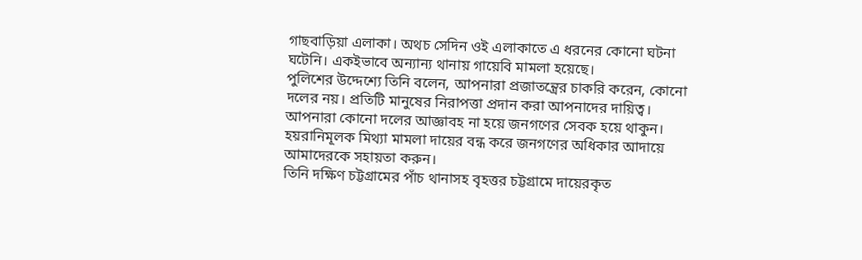গাছবাড়িয়া এলাকা। অথচ সেদিন ওই এলাকাতে এ ধরনের কোনো ঘটনা ঘটেনি। একইভাবে অন্যান্য থানায় গায়েবি মামলা হয়েছে।
পুলিশের উদ্দেশ্যে তিনি বলেন, আপনারা প্রজাতন্ত্রের চাকরি করেন, কোনো দলের নয়। প্রতিটি মানুষের নিরাপত্তা প্রদান করা আপনাদের দায়িত্ব। আপনারা কোনো দলের আজ্ঞাবহ না হয়ে জনগণের সেবক হয়ে থাকুন। হয়রানিমূলক মিথ্যা মামলা দায়ের বন্ধ করে জনগণের অধিকার আদায়ে আমাদেরকে সহায়তা করুন।
তিনি দক্ষিণ চট্টগ্রামের পাঁচ থানাসহ বৃহত্তর চট্টগ্রামে দায়েরকৃত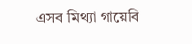এসব মিথ্যা গায়েবি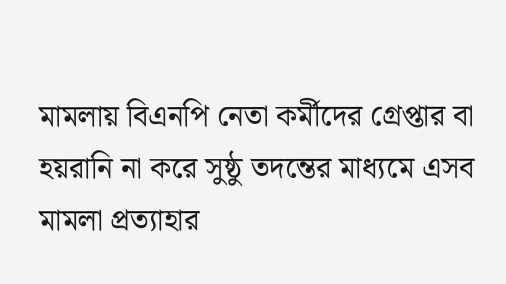মামলায় বিএনপি নেতা কর্মীদের গ্রেপ্তার বা হয়রানি না করে সুষ্ঠু তদন্তের মাধ্যমে এসব মামলা প্রত্যাহার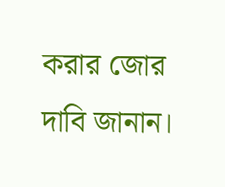করার জোর দাবি জানান।